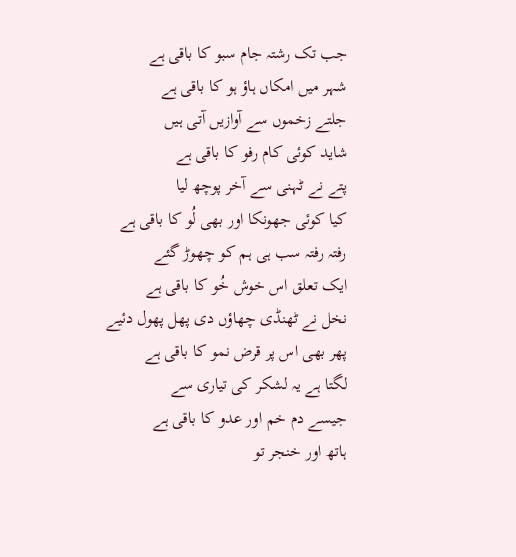جب تک رشتہ جام سبو کا باقی ہے
شہر میں امکاں ہاؤ ہو کا باقی ہے
جلتے زخموں سے آوازیں آتی ہیں
شاید کوئی کام رفو کا باقی ہے
پتے نے ٹہنی سے آخر پوچھ لیا
کیا کوئی جھونکا اور بھی لُو کا باقی ہے
رفتہ رفتہ سب ہی ہم کو چھوڑ گئے
ایک تعلق اس خوش خُو کا باقی ہے
نخل نے ٹھنڈی چھاؤں دی پھل پھول دئیے
پھر بھی اس پر قرض نمو کا باقی ہے
لگتا ہے یہ لشکر کی تیاری سے
جیسے دم خم اور عدو کا باقی ہے
ہاتھ اور خنجر تو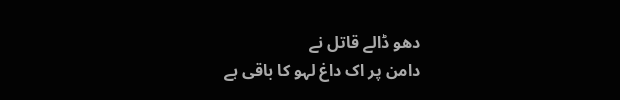دھو ڈالے قاتل نے
دامن پر اک داغ لہو کا باقی ہے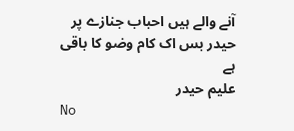آنے والے ہیں احباب جنازے پر
حیدر بس اک کام وضو کا باقی ہے
علیم حیدر
No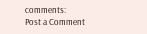comments:
Post a Comment